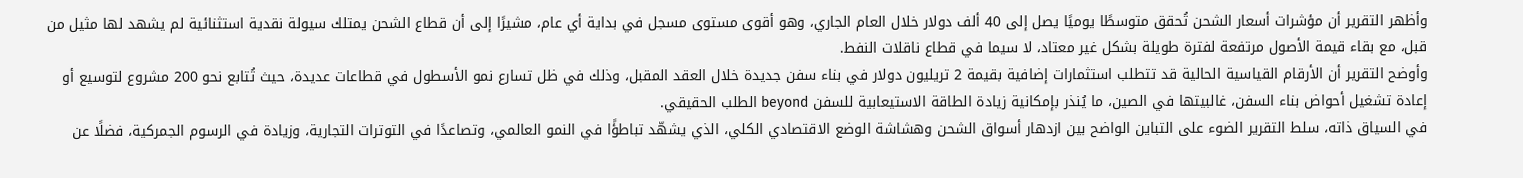وأظهر التقرير أن مؤشرات أسعار الشحن تُحقق متوسطًا يوميًا يصل إلى 40 ألف دولار خلال العام الجاري، وهو أقوى مستوى مسجل في بداية أي عام، مشيرًا إلى أن قطاع الشحن يمتلك سيولة نقدية استثنائية لم يشهد لها مثيل من قبل، مع بقاء قيمة الأصول مرتفعة لفترة طويلة بشكل غير معتاد، لا سيما في قطاع ناقلات النفط.
وأوضح التقرير أن الأرقام القياسية الحالية قد تتطلب استثمارات إضافية بقيمة 2 تريليون دولار في بناء سفن جديدة خلال العقد المقبل، وذلك في ظل تسارع نمو الأسطول في قطاعات عديدة، حيث تُتابع نحو 200 مشروع لتوسيع أو إعادة تشغيل أحواض بناء السفن، غالبيتها في الصين، ما يُنذر بإمكانية زيادة الطاقة الاستيعابية للسفن beyond الطلب الحقيقي.
في السياق ذاته، سلط التقرير الضوء على التباين الواضح بين ازدهار أسواق الشحن وهشاشة الوضع الاقتصادي الكلي، الذي يشهّد تباطؤًا في النمو العالمي، وتصاعدًا في التوترات التجارية، وزيادة في الرسوم الجمركية، فضلًا عن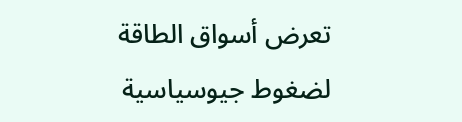تعرض أسواق الطاقة لضغوط جيوسياسية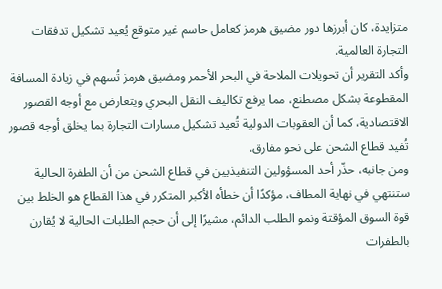متزايدة، كان أبرزها دور مضيق هرمز كعامل حاسم غير متوقع يُعيد تشكيل تدفقات التجارة العالمية.
وأكد التقرير أن تحويلات الملاحة في البحر الأحمر ومضيق هرمز تُسهم في زيادة المسافة المقطوعة بشكل مصطنع، مما يرفع تكاليف النقل البحري ويتعارض مع أوجه القصور الاقتصادية، كما أن العقوبات الدولية تُعيد تشكيل مسارات التجارة بما يخلق أوجه قصور تُفيد قطاع الشحن على نحو مفارق.
ومن جانبه، حذّر أحد المسؤولين التنفيذيين في قطاع الشحن من أن الطفرة الحالية ستنتهي في نهاية المطاف، مؤكدًا أن خطأه الأكبر المتكرر في هذا القطاع هو الخلط بين قوة السوق المؤقتة ونمو الطلب الدائم، مشيرًا إلى أن حجم الطلبات الحالية لا يُقارن بالطفرات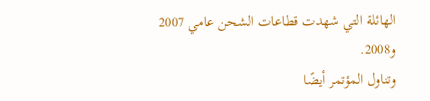الهائلة التي شهدت قطاعات الشحن عامي 2007 و2008.
وتناول المؤتمر أيضًا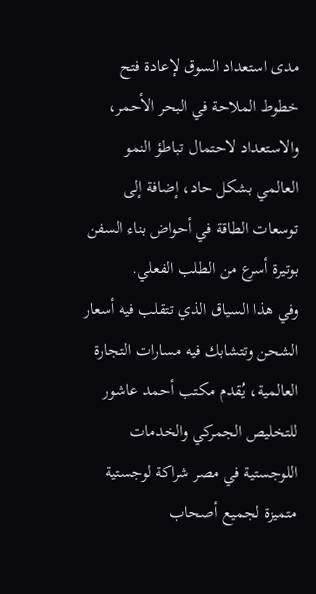مدى استعداد السوق لإعادة فتح خطوط الملاحة في البحر الأحمر، والاستعداد لاحتمال تباطؤ النمو العالمي بشكل حاد، إضافة إلى توسعات الطاقة في أحواض بناء السفن بوتيرة أسرع من الطلب الفعلي.
وفي هذا السياق الذي تتقلب فيه أسعار الشحن وتتشابك فيه مسارات التجارة العالمية، يُقدم مكتب أحمد عاشور للتخليص الجمركي والخدمات اللوجستية في مصر شراكة لوجستية متميزة لجميع أصحاب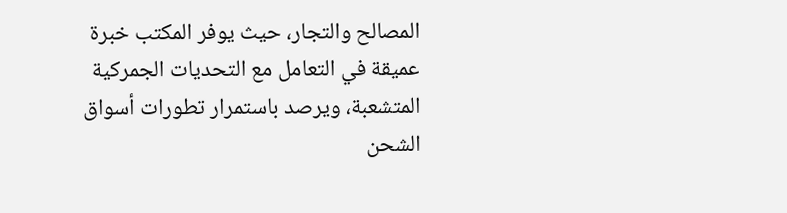المصالح والتجار، حيث يوفر المكتب خبرة عميقة في التعامل مع التحديات الجمركية المتشعبة، ويرصد باستمرار تطورات أسواق الشحن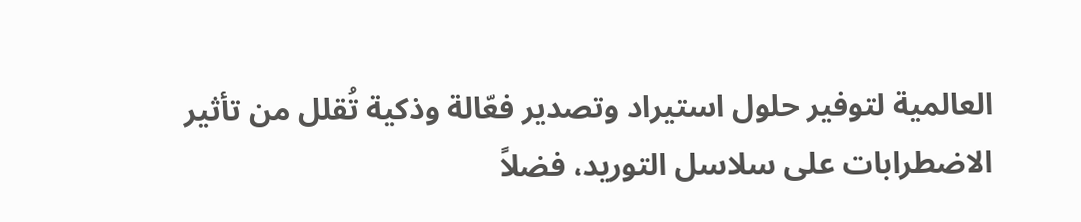العالمية لتوفير حلول استيراد وتصدير فعّالة وذكية تُقلل من تأثير الاضطرابات على سلاسل التوريد، فضلاً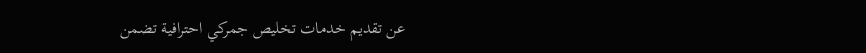عن تقديم خدمات تخليص جمركي احترافية تضمن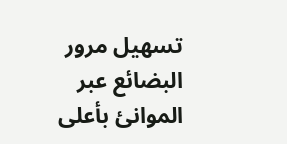تسهيل مرور البضائع عبر الموانئ بأعلى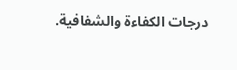درجات الكفاءة والشفافية.